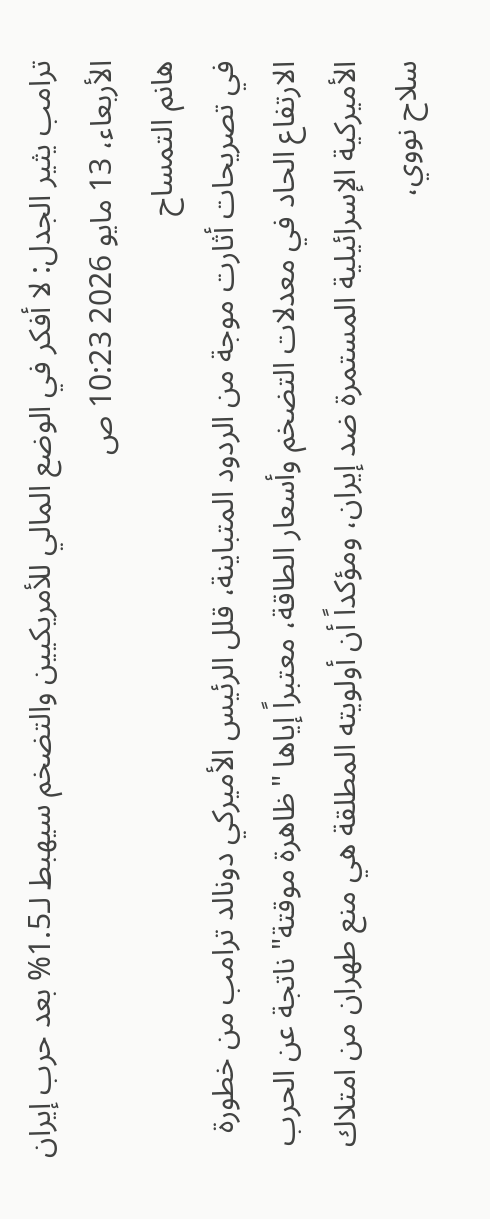ترامب يثير الجدل: لا أفكر في الوضع المالي للأمريكيين والتضخم سيهبط لـ1.5% بعد حرب إيران
الأربعاء، 13 مايو 2026 10:23 ص
هانم التمساح
في تصريحات أثارت موجة من الردود المتباينة، قلل الرئيس الأميركي دونالد ترامب من خطورة الارتفاع الحاد في معدلات التضخم وأسعار الطاقة، معتبراً إياها "ظاهرة موقتة" ناتجة عن الحرب الأميركية الإسرائيلية المستمرة ضد إيران، ومؤكداً أن أولويته المطلقة هي منع طهران من امتلاك سلاح نووي،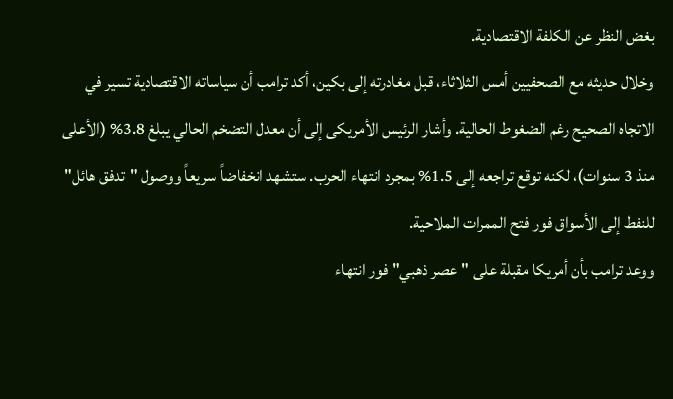بغض النظر عن الكلفة الاقتصادية.
وخلال حديثه مع الصحفيين أمس الثلاثاء، قبل مغادرته إلى بكين، أكد ترامب أن سياساته الاقتصادية تسير في الاتجاه الصحيح رغم الضغوط الحالية. وأشار الرئيس الأمريكى إلى أن معدل التضخم الحالي يبلغ 3.8% (الأعلى منذ 3 سنوات)، لكنه توقع تراجعه إلى 1.5% بمجرد انتهاء الحرب. ستشهد انخفاضاً سريعاً ووصول "تدفق هائل" للنفط إلى الأسواق فور فتح الممرات الملاحية.
ووعد ترامب بأن أمريكا مقبلة على "عصر ذهبي" فور انتهاء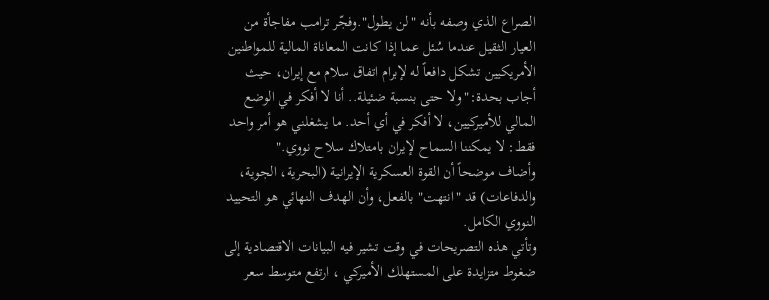الصراع الذي وصفه بأنه "لن يطول".وفجّر ترامب مفاجأة من العيار الثقيل عندما سُئل عما إذا كانت المعاناة المالية للمواطنين الأمريكيين تشكل دافعاً له لإبرام اتفاق سلام مع إيران، حيث أجاب بحدة:"ولا حتى بنسبة ضئيلة.. أنا لا أفكر في الوضع المالي للأميركيين، لا أفكر في أي أحد. ما يشغلني هو أمر واحد فقط: لا يمكننا السماح لإيران بامتلاك سلاح نووي."
وأضاف موضحاً أن القوة العسكرية الإيرانية (البحرية، الجوية، والدفاعات) قد "انتهت" بالفعل، وأن الهدف النهائي هو التحييد النووي الكامل.
وتأتي هذه التصريحات في وقت تشير فيه البيانات الاقتصادية إلى ضغوط متزايدة على المستهلك الأميركي ، ارتفع متوسط سعر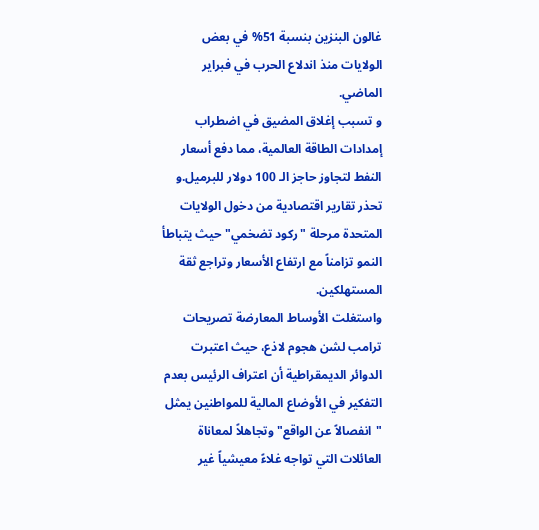غالون البنزين بنسبة 51% في بعض الولايات منذ اندلاع الحرب في فبراير الماضي.
و تسبب إغلاق المضيق في اضطراب إمدادات الطاقة العالمية، مما دفع أسعار النفط لتجاوز حاجز الـ 100 دولار للبرميل.و تحذر تقارير اقتصادية من دخول الولايات المتحدة مرحلة "ركود تضخمي" حيث يتباطأ النمو تزامناً مع ارتفاع الأسعار وتراجع ثقة المستهلكين.
واستغلت الأوساط المعارضة تصريحات ترامب لشن هجوم لاذع، حيث اعتبرت الدوائر الديمقراطية أن اعتراف الرئيس بعدم التفكير في الأوضاع المالية للمواطنين يمثل "انفصالاً عن الواقع" وتجاهلاً لمعاناة العائلات التي تواجه غلاءً معيشياً غير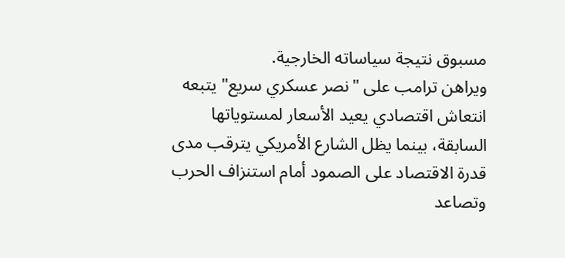مسبوق نتيجة سياساته الخارجية.
ويراهن ترامب على "نصر عسكري سريع" يتبعه انتعاش اقتصادي يعيد الأسعار لمستوياتها السابقة، بينما يظل الشارع الأمريكي يترقب مدى قدرة الاقتصاد على الصمود أمام استنزاف الحرب وتصاعد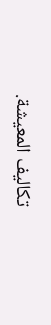تكاليف المعيشة.